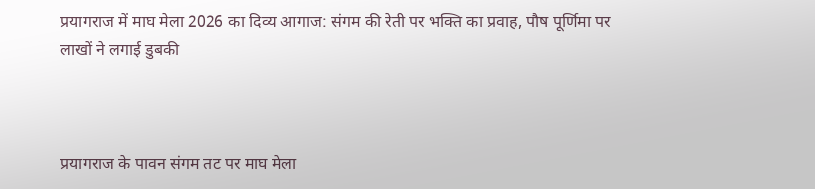प्रयागराज में माघ मेला 2026 का दिव्य आगाज: संगम की रेती पर भक्ति का प्रवाह, पौष पूर्णिमा पर लाखों ने लगाई डुबकी



प्रयागराज के पावन संगम तट पर माघ मेला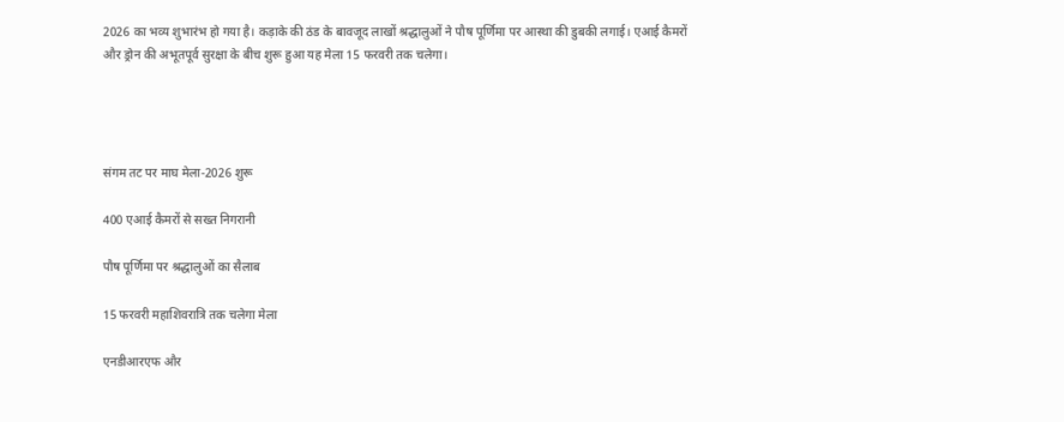2026 का भव्य शुभारंभ हो गया है। कड़ाके की ठंड के बावजूद लाखों श्रद्धालुओं ने पौष पूर्णिमा पर आस्था की डुबकी लगाई। एआई कैमरों और ड्रोन की अभूतपूर्व सुरक्षा के बीच शुरू हुआ यह मेला 15 फरवरी तक चलेगा।




संगम तट पर माघ मेला-2026 शुरू

400 एआई कैमरों से सख्त निगरानी

पौष पूर्णिमा पर श्रद्धालुओं का सैलाब

15 फरवरी महाशिवरात्रि तक चलेगा मेला

एनडीआरएफ और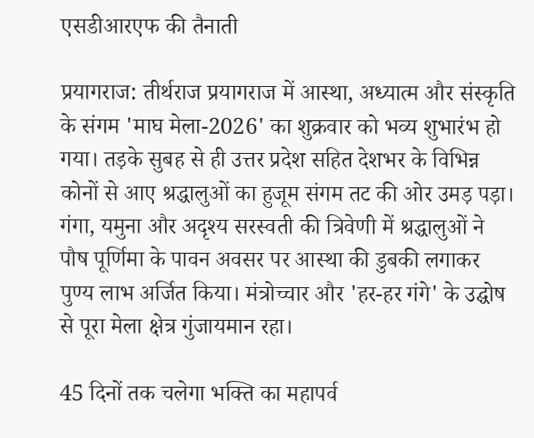एसडीआरएफ की तैनाती

प्रयागराज: तीर्थराज प्रयागराज में आस्था, अध्यात्म और संस्कृति के संगम 'माघ मेला-2026' का शुक्रवार को भव्य शुभारंभ हो गया। तड़के सुबह से ही उत्तर प्रदेश सहित देशभर के विभिन्न कोनों से आए श्रद्धालुओं का हुजूम संगम तट की ओर उमड़ पड़ा। गंगा, यमुना और अदृश्य सरस्वती की त्रिवेणी में श्रद्धालुओं ने पौष पूर्णिमा के पावन अवसर पर आस्था की डुबकी लगाकर पुण्य लाभ अर्जित किया। मंत्रोच्चार और 'हर-हर गंगे' के उद्घोष से पूरा मेला क्षेत्र गुंजायमान रहा।

45 दिनों तक चलेगा भक्ति का महापर्व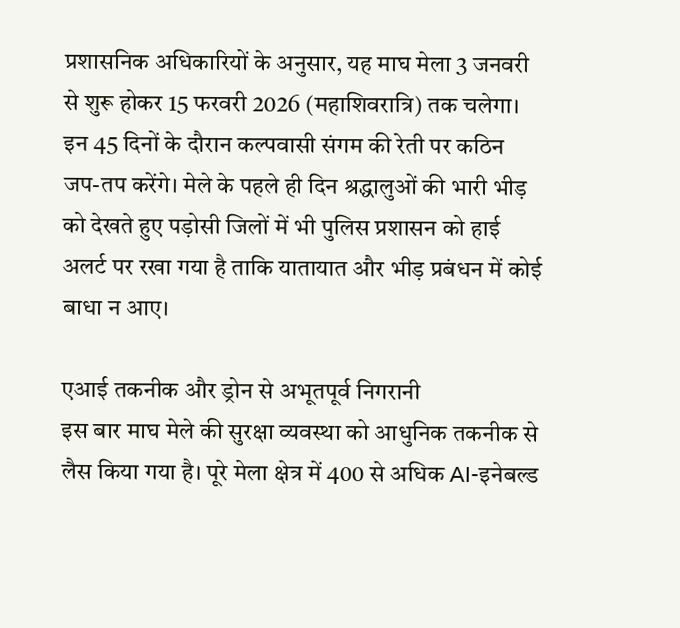प्रशासनिक अधिकारियों के अनुसार, यह माघ मेला 3 जनवरी से शुरू होकर 15 फरवरी 2026 (महाशिवरात्रि) तक चलेगा। इन 45 दिनों के दौरान कल्पवासी संगम की रेती पर कठिन जप-तप करेंगे। मेले के पहले ही दिन श्रद्धालुओं की भारी भीड़ को देखते हुए पड़ोसी जिलों में भी पुलिस प्रशासन को हाई अलर्ट पर रखा गया है ताकि यातायात और भीड़ प्रबंधन में कोई बाधा न आए।

एआई तकनीक और ड्रोन से अभूतपूर्व निगरानी
इस बार माघ मेले की सुरक्षा व्यवस्था को आधुनिक तकनीक से लैस किया गया है। पूरे मेला क्षेत्र में 400 से अधिक AI-इनेबल्ड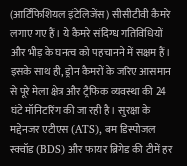(आर्टिफिशियल इंटेलिजेंस) सीसीटीवी कैमरे लगाए गए हैं। ये कैमरे संदिग्ध गतिविधियों और भीड़ के घनत्व को पहचानने में सक्षम हैं। इसके साथ ही, ड्रोन कैमरों के जरिए आसमान से पूरे मेला क्षेत्र और ट्रैफिक व्यवस्था की 24 घंटे मॉनिटरिंग की जा रही है। सुरक्षा के मद्देनजर एटीएस (ATS), बम डिस्पोजल स्क्वॉड (BDS) और फायर ब्रिगेड की टीमें हर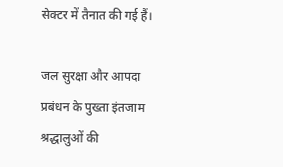सेक्टर में तैनात की गई हैं।

जल सुरक्षा और आपदा प्रबंधन के पुख्ता इंतजाम
श्रद्धालुओं की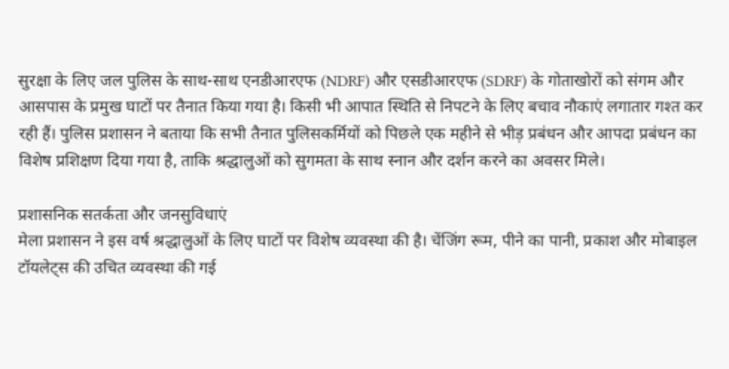सुरक्षा के लिए जल पुलिस के साथ-साथ एनडीआरएफ (NDRF) और एसडीआरएफ (SDRF) के गोताखोरों को संगम और आसपास के प्रमुख घाटों पर तैनात किया गया है। किसी भी आपात स्थिति से निपटने के लिए बचाव नौकाएं लगातार गश्त कर रही हैं। पुलिस प्रशासन ने बताया कि सभी तैनात पुलिसकर्मियों को पिछले एक महीने से भीड़ प्रबंधन और आपदा प्रबंधन का विशेष प्रशिक्षण दिया गया है, ताकि श्रद्धालुओं को सुगमता के साथ स्नान और दर्शन करने का अवसर मिले।

प्रशासनिक सतर्कता और जनसुविधाएं
मेला प्रशासन ने इस वर्ष श्रद्धालुओं के लिए घाटों पर विशेष व्यवस्था की है। चेंजिंग रूम, पीने का पानी, प्रकाश और मोबाइल टॉयलेट्स की उचित व्यवस्था की गई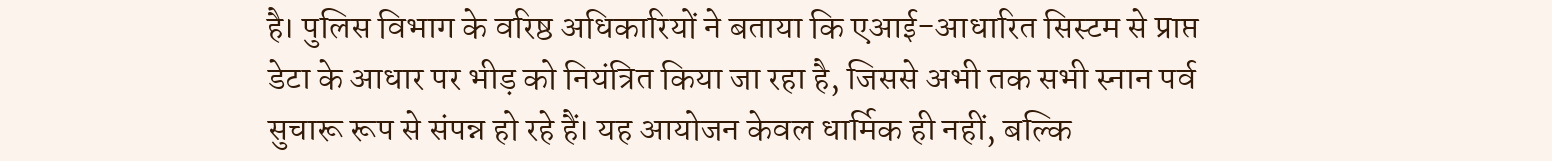है। पुलिस विभाग के वरिष्ठ अधिकारियों ने बताया कि एआई-आधारित सिस्टम से प्राप्त डेटा के आधार पर भीड़ को नियंत्रित किया जा रहा है, जिससे अभी तक सभी स्नान पर्व सुचारू रूप से संपन्न हो रहे हैं। यह आयोजन केवल धार्मिक ही नहीं, बल्कि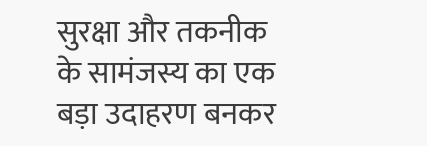सुरक्षा और तकनीक के सामंजस्य का एक बड़ा उदाहरण बनकर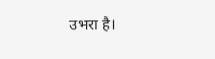उभरा है।